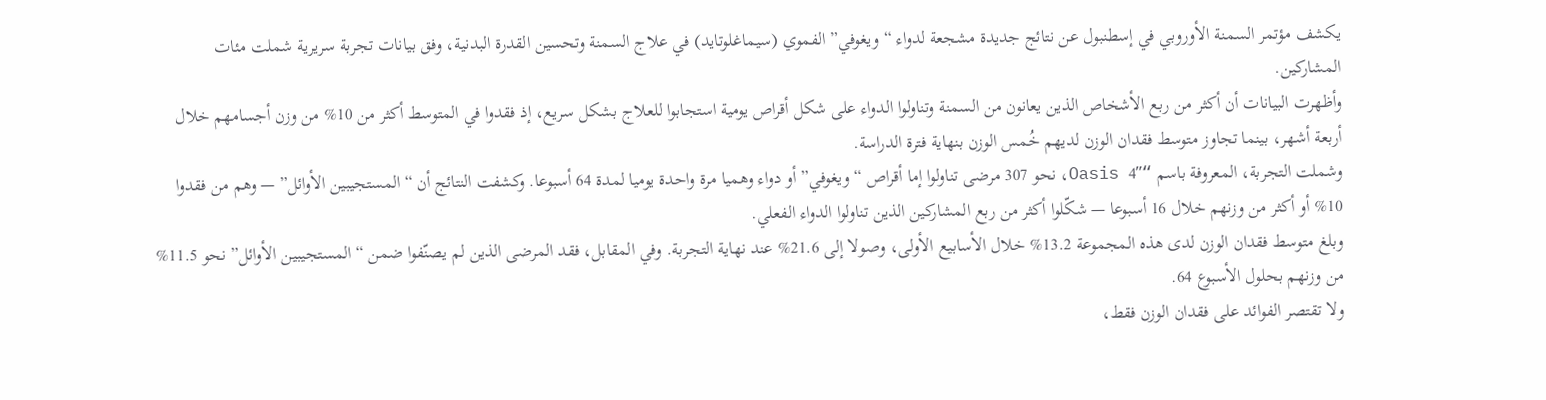يكشف مؤتمر السمنة الأوروبي في إسطنبول عن نتائج جديدة مشجعة لدواء “ويغوفي” الفموي (سيماغلوتايد) في علاج السمنة وتحسين القدرة البدنية، وفق بيانات تجربة سريرية شملت مئات المشاركين.
وأظهرت البيانات أن أكثر من ربع الأشخاص الذين يعانون من السمنة وتناولوا الدواء على شكل أقراص يومية استجابوا للعلاج بشكل سريع، إذ فقدوا في المتوسط أكثر من 10% من وزن أجسامهم خلال أربعة أشهر، بينما تجاوز متوسط فقدان الوزن لديهم خُمس الوزن بنهاية فترة الدراسة.
وشملت التجربة، المعروفة باسم “Oasis 4″، نحو 307 مرضى تناولوا إما أقراص “ويغوفي” أو دواء وهميا مرة واحدة يوميا لمدة 64 أسبوعا. وكشفت النتائج أن “المستجيبين الأوائل” — وهم من فقدوا 10% أو أكثر من وزنهم خلال 16 أسبوعا — شكّلوا أكثر من ربع المشاركين الذين تناولوا الدواء الفعلي.
وبلغ متوسط فقدان الوزن لدى هذه المجموعة 13.2% خلال الأسابيع الأولى، وصولا إلى 21.6% عند نهاية التجربة. وفي المقابل، فقد المرضى الذين لم يصنّفوا ضمن “المستجيبين الأوائل” نحو 11.5% من وزنهم بحلول الأسبوع 64.
ولا تقتصر الفوائد على فقدان الوزن فقط،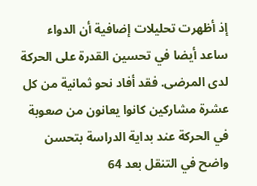إذ أظهرت تحليلات إضافية أن الدواء ساعد أيضا في تحسين القدرة على الحركة لدى المرضى. فقد أفاد نحو ثمانية من كل عشرة مشاركين كانوا يعانون من صعوبة في الحركة عند بداية الدراسة بتحسن واضح في التنقل بعد 64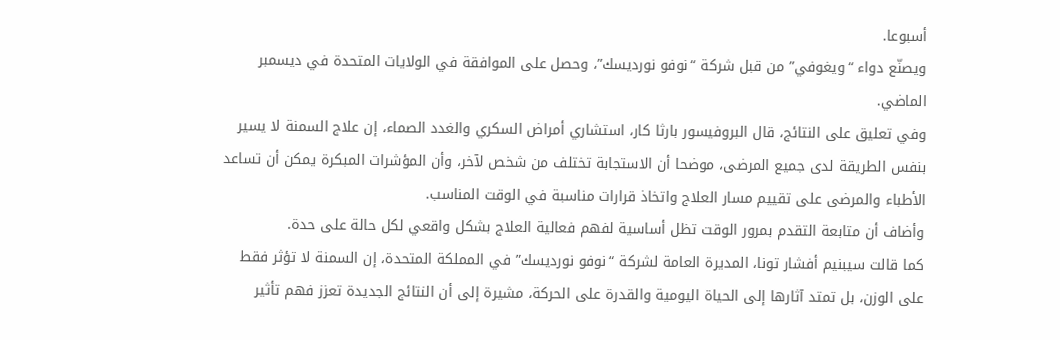أسبوعا.
ويصنّع دواء “ويغوفي” من قبل شركة “نوفو نورديسك”، وحصل على الموافقة في الولايات المتحدة في ديسمبر الماضي.
وفي تعليق على النتائج، قال البروفيسور بارثا كار، استشاري أمراض السكري والغدد الصماء، إن علاج السمنة لا يسير بنفس الطريقة لدى جميع المرضى، موضحا أن الاستجابة تختلف من شخص لآخر، وأن المؤشرات المبكرة يمكن أن تساعد الأطباء والمرضى على تقييم مسار العلاج واتخاذ قرارات مناسبة في الوقت المناسب.
وأضاف أن متابعة التقدم بمرور الوقت تظل أساسية لفهم فعالية العلاج بشكل واقعي لكل حالة على حدة.
كما قالت سيبنيم أفشار تونا، المديرة العامة لشركة “نوفو نورديسك” في المملكة المتحدة، إن السمنة لا تؤثر فقط على الوزن، بل تمتد آثارها إلى الحياة اليومية والقدرة على الحركة، مشيرة إلى أن النتائج الجديدة تعزز فهم تأثير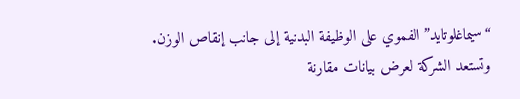“سيماغلوتايد” الفموي على الوظيفة البدنية إلى جانب إنقاص الوزن.
وتستعد الشركة لعرض بيانات مقارنة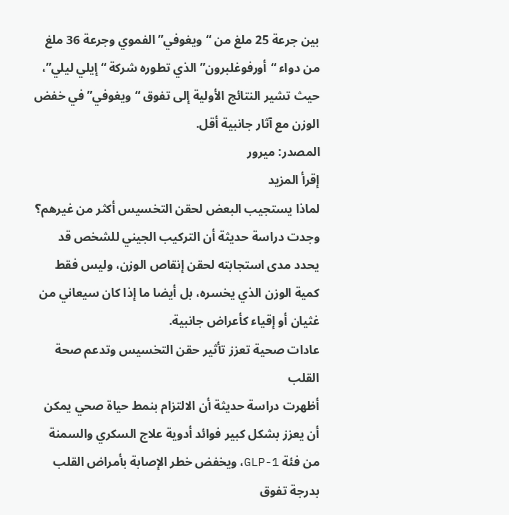بين جرعة 25 ملغ من “ويغوفي” الفموي وجرعة 36 ملغ من دواء “أورفوغلبرون” الذي تطوره شركة “إيلي ليلي”، حيث تشير النتائج الأولية إلى تفوق “ويغوفي” في خفض الوزن مع آثار جانبية أقل.
المصدر: ميرور
إقرأ المزيد
لماذا يستجيب البعض لحقن التخسيس أكثر من غيرهم؟
وجدت دراسة حديثة أن التركيب الجيني للشخص قد يحدد مدى استجابته لحقن إنقاص الوزن، وليس فقط كمية الوزن الذي يخسره، بل أيضا ما إذا كان سيعاني من غثيان أو إقياء كأعراض جانبية.
عادات صحية تعزز تأثير حقن التخسيس وتدعم صحة القلب
أظهرت دراسة حديثة أن الالتزام بنمط حياة صحي يمكن أن يعزز بشكل كبير فوائد أدوية علاج السكري والسمنة من فئة GLP-1، ويخفض خطر الإصابة بأمراض القلب بدرجة تفوق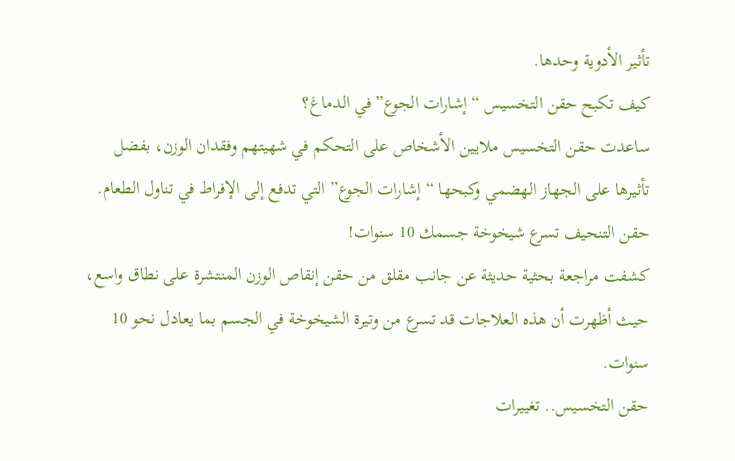تأثير الأدوية وحدها.
كيف تكبح حقن التخسيس “إشارات الجوع” في الدماغ؟
ساعدت حقن التخسيس ملايين الأشخاص على التحكم في شهيتهم وفقدان الوزن، بفضل تأثيرها على الجهاز الهضمي وكبحها “إشارات الجوع” التي تدفع إلى الإفراط في تناول الطعام.
حقن التنحيف تسرع شيخوخة جسمك 10 سنوات!
كشفت مراجعة بحثية حديثة عن جانب مقلق من حقن إنقاص الوزن المنتشرة على نطاق واسع، حيث أظهرت أن هذه العلاجات قد تسرع من وتيرة الشيخوخة في الجسم بما يعادل نحو 10 سنوات.
حقن التخسيس.. تغييرات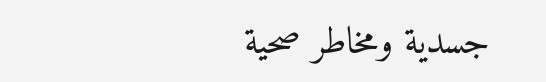جسدية ومخاطر صحية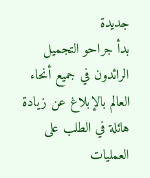جديدة
بدأ جراحو التجميل الرائدون في جميع أنحاء العالم بالإبلاغ عن زيادة هائلة في الطلب على العمليات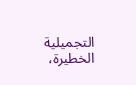التجميلية الخطيرة،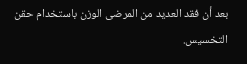بعد أن فقد العديد من المرضى الوزن باستخدام حقن التخسيس.